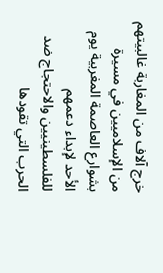خرج آلاف من المغاربة غالبيتهم من الإسلاميين في مسيرة بشوارع العاصمة المغربية يوم الأحد لإبداء دعمهم للفلسطينيين والاحتجاج ضد الحرب التي تقودها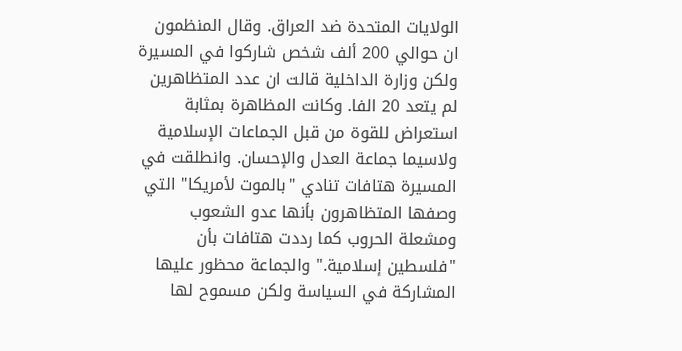الولايات المتحدة ضد العراق. وقال المنظمون ان حوالي 200 ألف شخص شاركوا في المسيرة ولكن وزارة الداخلية قالت ان عدد المتظاهرين لم يتعد 20 الفا. وكانت المظاهرة بمثابة استعراض للقوة من قبل الجماعات الإسلامية ولاسيما جماعة العدل والإحسان. وانطلقت في المسيرة هتافات تنادي "بالموت لأمريكا" التي وصفها المتظاهرون بأنها عدو الشعوب ومشعلة الحروب كما رددت هتافات بأن "فلسطين إسلامية." والجماعة محظور عليها المشاركة في السياسة ولكن مسموح لها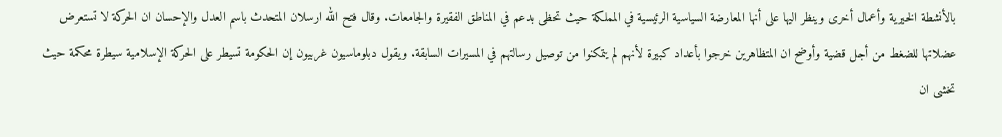بالأنشطة الخيرية وأعمال أخرى وينظر اليها على أنها المعارضة السياسية الرئيسية في المملكة حيث تحظى بدعم في المناطق الفقيرة والجامعات. وقال فتح الله ارسلان المتحدث باسم العدل والإحسان ان الحركة لا تستعرض عضلاتها للضغط من أجل قضية وأوضح ان المتظاهرين خرجوا بأعداد كبيرة لأنهم لم يتمكنوا من توصيل رسالتهم في المسيرات السابقة. ويقول دبلوماسيون غربيون إن الحكومة تسيطر على الحركة الإسلامية سيطرة محكمة حيث تخشى ان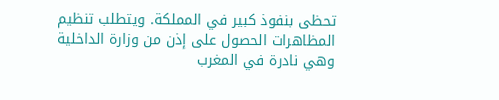تحظى بنفوذ كبير في المملكة. ويتطلب تنظيم المظاهرات الحصول على إذن من وزارة الداخلية وهي نادرة في المغرب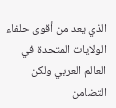الذي يعد من أقوى حلفاء الولايات المتحدة في العالم العربي ولكن التضامن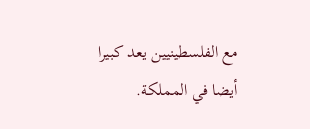مع الفلسطينيين يعد كبيرا أيضا في المملكة.